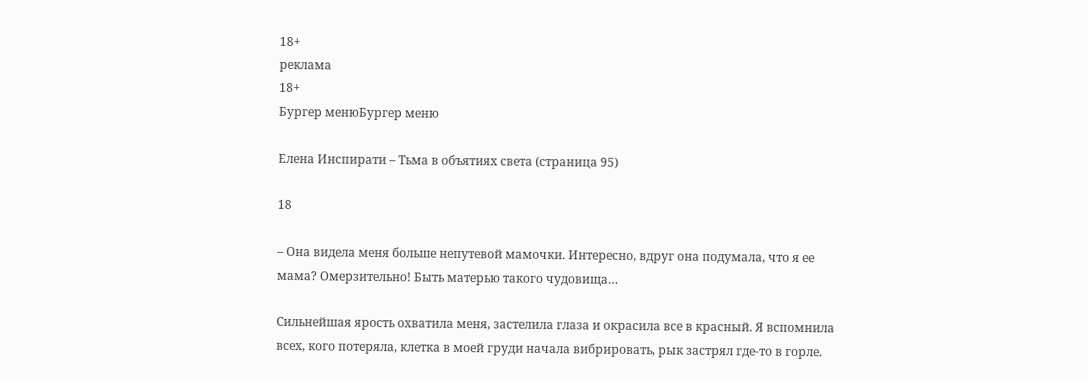18+
реклама
18+
Бургер менюБургер меню

Елена Инспирати – Тьма в объятиях света (страница 95)

18

– Она видела меня больше непутевой мамочки. Интересно, вдруг она подумала, что я ее мама? Омерзительно! Быть матерью такого чудовища…

Сильнейшая ярость охватила меня, застелила глаза и окрасила все в красный. Я вспомнила всех, кого потеряла, клетка в моей груди начала вибрировать, рык застрял где-то в горле.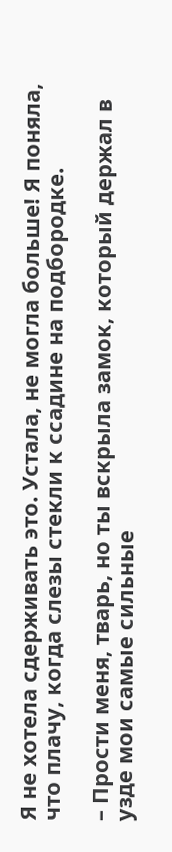Я не хотела сдерживать это. Устала, не могла больше! Я поняла, что плачу, когда слезы стекли к ссадине на подбородке.

– Прости меня, тварь, но ты вскрыла замок, который держал в узде мои самые сильные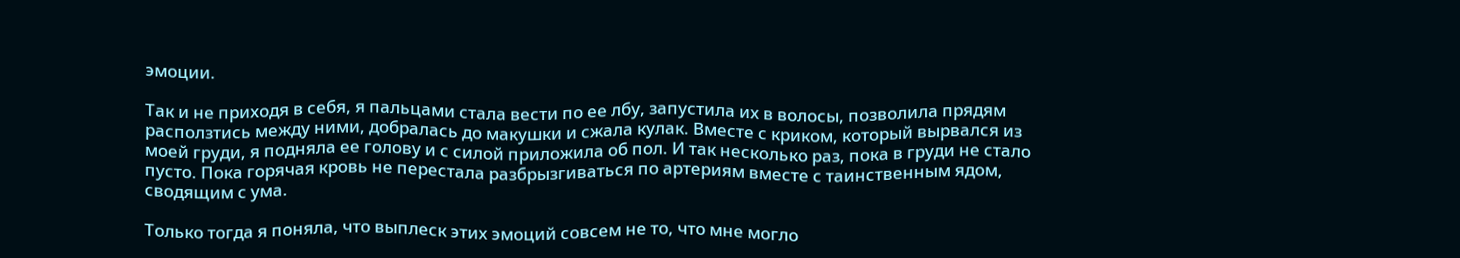эмоции.

Так и не приходя в себя, я пальцами стала вести по ее лбу, запустила их в волосы, позволила прядям расползтись между ними, добралась до макушки и сжала кулак. Вместе с криком, который вырвался из моей груди, я подняла ее голову и с силой приложила об пол. И так несколько раз, пока в груди не стало пусто. Пока горячая кровь не перестала разбрызгиваться по артериям вместе с таинственным ядом, сводящим с ума.

Только тогда я поняла, что выплеск этих эмоций совсем не то, что мне могло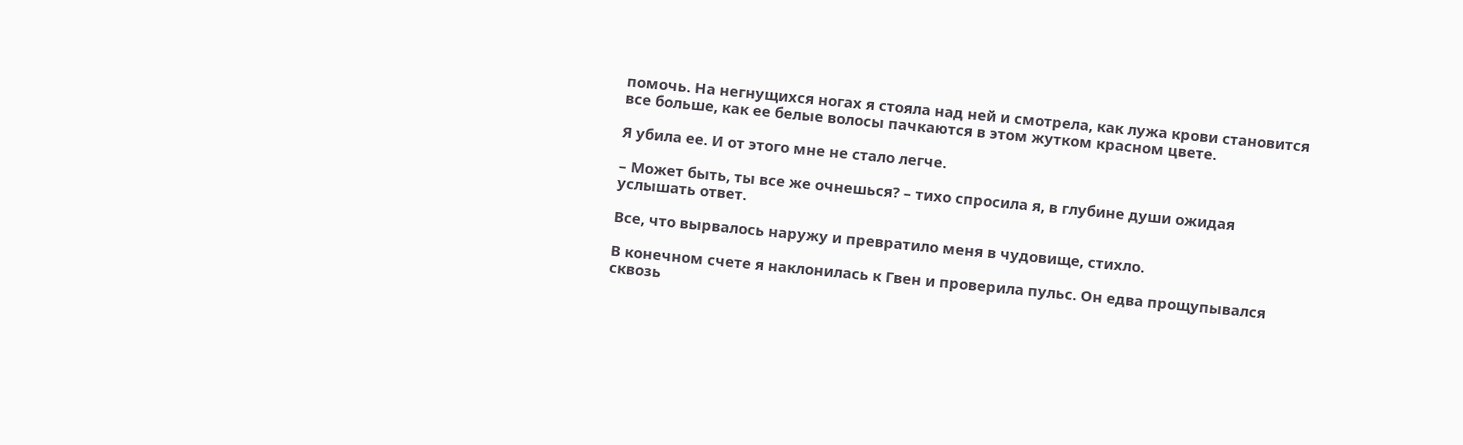помочь. На негнущихся ногах я стояла над ней и смотрела, как лужа крови становится все больше, как ее белые волосы пачкаются в этом жутком красном цвете.

Я убила ее. И от этого мне не стало легче.

– Может быть, ты все же очнешься? – тихо спросила я, в глубине души ожидая услышать ответ.

Все, что вырвалось наружу и превратило меня в чудовище, стихло.

В конечном счете я наклонилась к Гвен и проверила пульс. Он едва прощупывался сквозь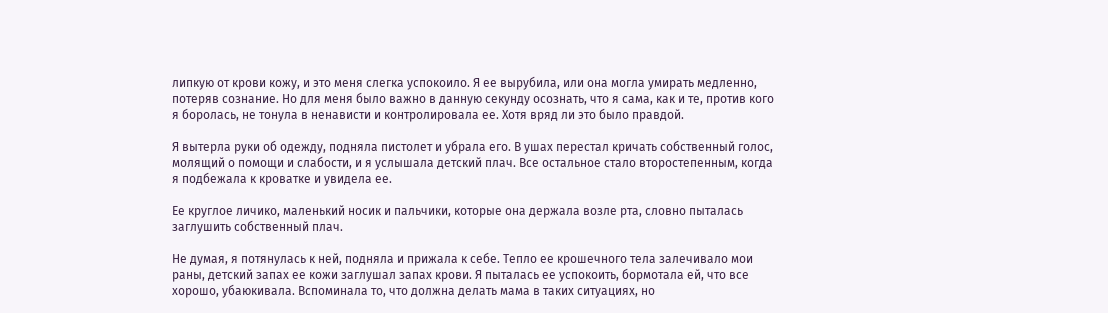липкую от крови кожу, и это меня слегка успокоило. Я ее вырубила, или она могла умирать медленно, потеряв сознание. Но для меня было важно в данную секунду осознать, что я сама, как и те, против кого я боролась, не тонула в ненависти и контролировала ее. Хотя вряд ли это было правдой.

Я вытерла руки об одежду, подняла пистолет и убрала его. В ушах перестал кричать собственный голос, молящий о помощи и слабости, и я услышала детский плач. Все остальное стало второстепенным, когда я подбежала к кроватке и увидела ее.

Ее круглое личико, маленький носик и пальчики, которые она держала возле рта, словно пыталась заглушить собственный плач.

Не думая, я потянулась к ней, подняла и прижала к себе. Тепло ее крошечного тела залечивало мои раны, детский запах ее кожи заглушал запах крови. Я пыталась ее успокоить, бормотала ей, что все хорошо, убаюкивала. Вспоминала то, что должна делать мама в таких ситуациях, но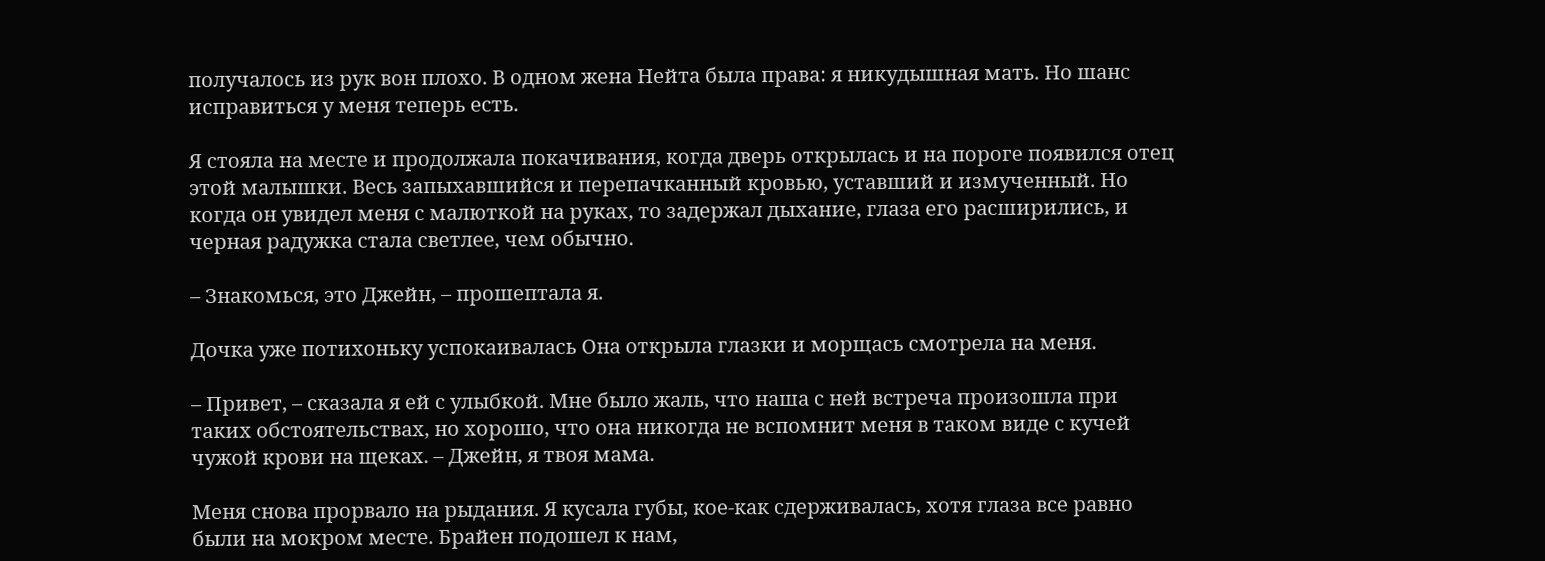получалось из рук вон плохо. В одном жена Нейта была права: я никудышная мать. Но шанс исправиться у меня теперь есть.

Я стояла на месте и продолжала покачивания, когда дверь открылась и на пороге появился отец этой малышки. Весь запыхавшийся и перепачканный кровью, уставший и измученный. Но когда он увидел меня с малюткой на руках, то задержал дыхание, глаза его расширились, и черная радужка стала светлее, чем обычно.

– Знакомься, это Джейн, – прошептала я.

Дочка уже потихоньку успокаивалась Она открыла глазки и морщась смотрела на меня.

– Привет, – сказала я ей с улыбкой. Мне было жаль, что наша с ней встреча произошла при таких обстоятельствах, но хорошо, что она никогда не вспомнит меня в таком виде с кучей чужой крови на щеках. – Джейн, я твоя мама.

Меня снова прорвало на рыдания. Я кусала губы, кое-как сдерживалась, хотя глаза все равно были на мокром месте. Брайен подошел к нам,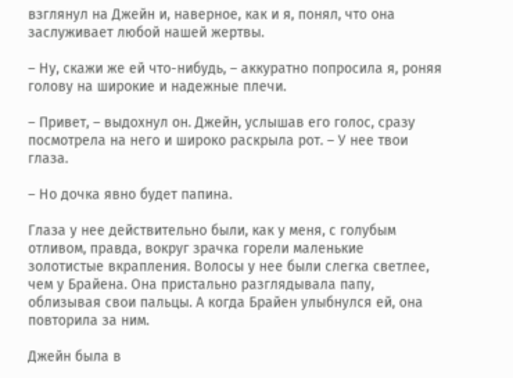взглянул на Джейн и, наверное, как и я, понял, что она заслуживает любой нашей жертвы.

– Ну, скажи же ей что-нибудь, – аккуратно попросила я, роняя голову на широкие и надежные плечи.

– Привет, – выдохнул он. Джейн, услышав его голос, сразу посмотрела на него и широко раскрыла рот. – У нее твои глаза.

– Но дочка явно будет папина.

Глаза у нее действительно были, как у меня, с голубым отливом, правда, вокруг зрачка горели маленькие золотистые вкрапления. Волосы у нее были слегка светлее, чем у Брайена. Она пристально разглядывала папу, облизывая свои пальцы. А когда Брайен улыбнулся ей, она повторила за ним.

Джейн была в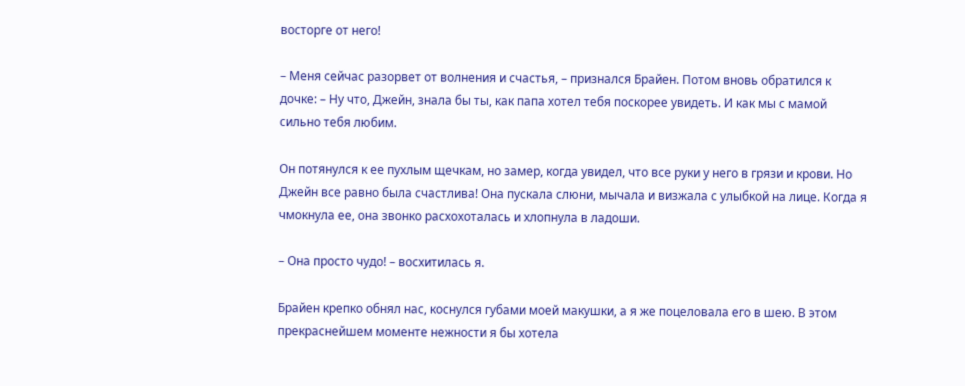восторге от него!

– Меня сейчас разорвет от волнения и счастья, – признался Брайен. Потом вновь обратился к дочке: – Ну что, Джейн, знала бы ты, как папа хотел тебя поскорее увидеть. И как мы с мамой сильно тебя любим.

Он потянулся к ее пухлым щечкам, но замер, когда увидел, что все руки у него в грязи и крови. Но Джейн все равно была счастлива! Она пускала слюни, мычала и визжала с улыбкой на лице. Когда я чмокнула ее, она звонко расхохоталась и хлопнула в ладоши.

– Она просто чудо! – восхитилась я.

Брайен крепко обнял нас, коснулся губами моей макушки, а я же поцеловала его в шею. В этом прекраснейшем моменте нежности я бы хотела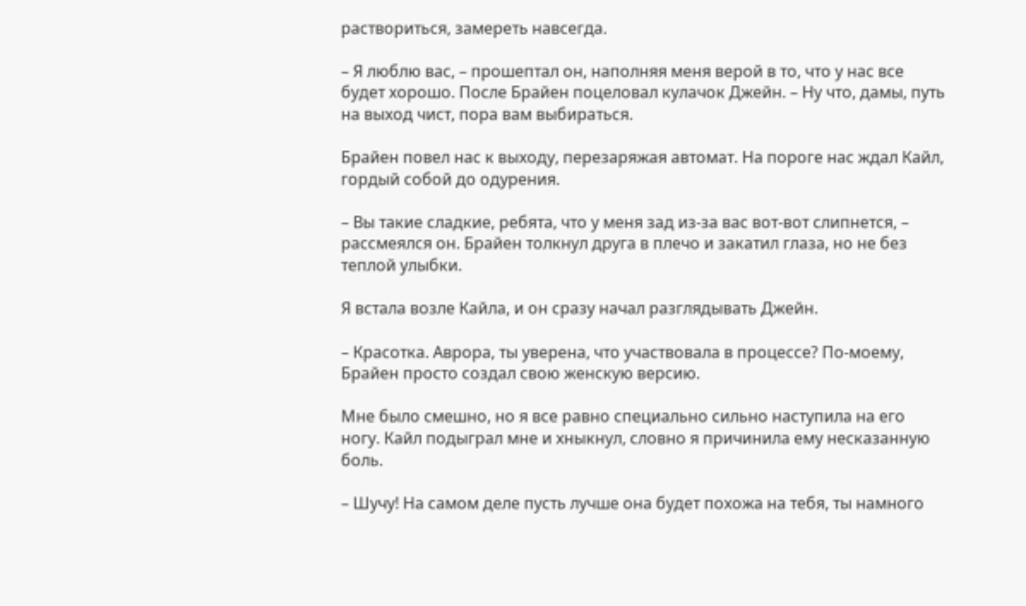раствориться, замереть навсегда.

– Я люблю вас, – прошептал он, наполняя меня верой в то, что у нас все будет хорошо. После Брайен поцеловал кулачок Джейн. – Ну что, дамы, путь на выход чист, пора вам выбираться.

Брайен повел нас к выходу, перезаряжая автомат. На пороге нас ждал Кайл, гордый собой до одурения.

– Вы такие сладкие, ребята, что у меня зад из-за вас вот-вот слипнется, – рассмеялся он. Брайен толкнул друга в плечо и закатил глаза, но не без теплой улыбки.

Я встала возле Кайла, и он сразу начал разглядывать Джейн.

– Красотка. Аврора, ты уверена, что участвовала в процессе? По-моему, Брайен просто создал свою женскую версию.

Мне было смешно, но я все равно специально сильно наступила на его ногу. Кайл подыграл мне и хныкнул, словно я причинила ему несказанную боль.

– Шучу! На самом деле пусть лучше она будет похожа на тебя, ты намного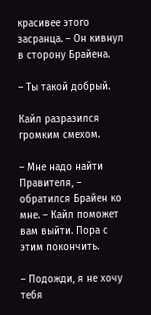красивее этого засранца. – Он кивнул в сторону Брайена.

– Ты такой добрый.

Кайл разразился громким смехом.

– Мне надо найти Правителя, – обратился Брайен ко мне. – Кайл поможет вам выйти. Пора с этим покончить.

– Подожди, я не хочу тебя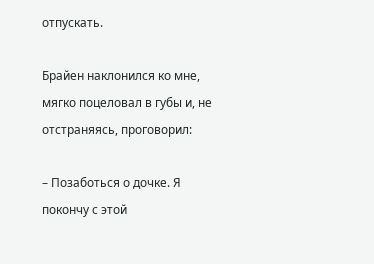отпускать.

Брайен наклонился ко мне, мягко поцеловал в губы и, не отстраняясь, проговорил:

– Позаботься о дочке. Я покончу с этой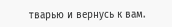тварью и вернусь к вам.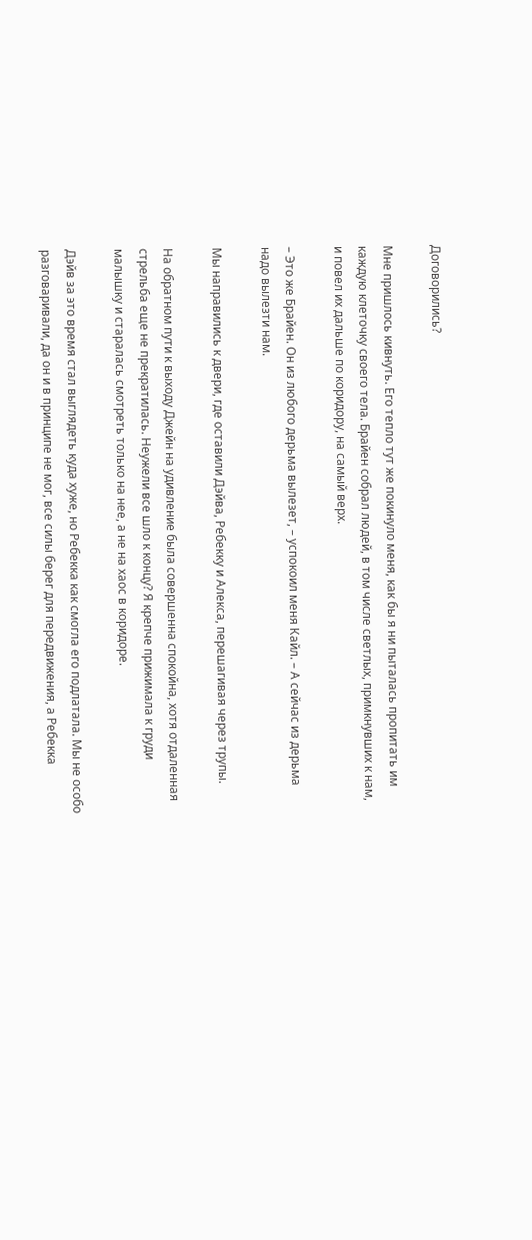Договорились?

Мне пришлось кивнуть. Его тепло тут же покинуло меня, как бы я ни пыталась пропитать им каждую клеточку своего тела. Брайен собрал людей, в том числе светлых, примкнувших к нам, и повел их дальше по коридору, на самый верх.

– Это же Брайен. Он из любого дерьма вылезет, – успокоил меня Кайл. – А сейчас из дерьма надо вылезти нам.

Мы направились к двери, где оставили Дэйва, Ребекку и Алекса, перешагивая через трупы.

На обратном пути к выходу Джейн на удивление была совершенна спокойна, хотя отдаленная стрельба еще не прекратилась. Неужели все шло к концу? Я крепче прижимала к груди малышку и старалась смотреть только на нее, а не на хаос в коридоре.

Дэйв за это время стал выглядеть куда хуже, но Ребекка как смогла его подлатала. Мы не особо разговаривали, да он и в принципе не мог, все силы берег для передвижения, а Ребекка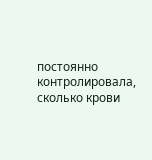постоянно контролировала, сколько крови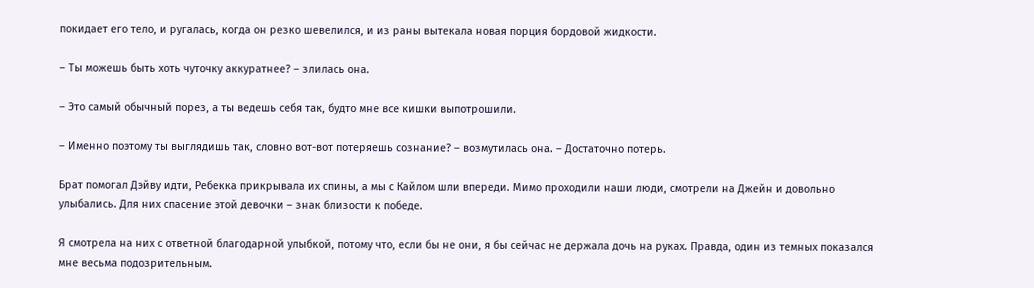покидает его тело, и ругалась, когда он резко шевелился, и из раны вытекала новая порция бордовой жидкости.

– Ты можешь быть хоть чуточку аккуратнее? – злилась она.

– Это самый обычный порез, а ты ведешь себя так, будто мне все кишки выпотрошили.

– Именно поэтому ты выглядишь так, словно вот-вот потеряешь сознание? – возмутилась она. – Достаточно потерь.

Брат помогал Дэйву идти, Ребекка прикрывала их спины, а мы с Кайлом шли впереди. Мимо проходили наши люди, смотрели на Джейн и довольно улыбались. Для них спасение этой девочки – знак близости к победе.

Я смотрела на них с ответной благодарной улыбкой, потому что, если бы не они, я бы сейчас не держала дочь на руках. Правда, один из темных показался мне весьма подозрительным.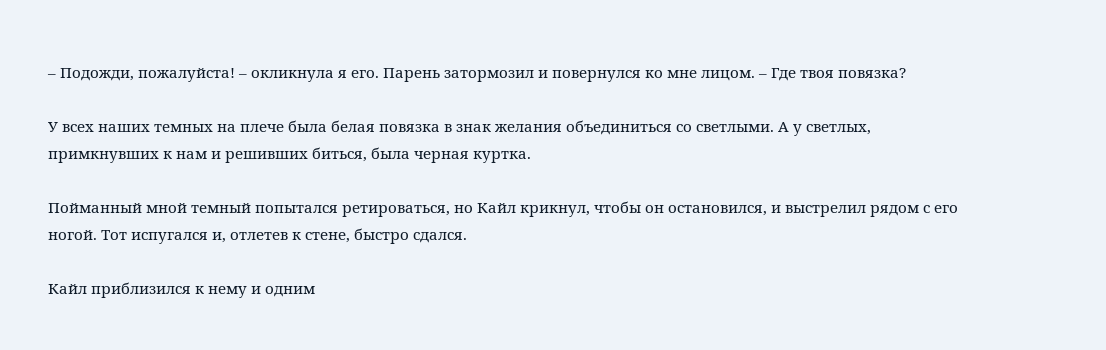– Подожди, пожалуйста! – окликнула я его. Парень затормозил и повернулся ко мне лицом. – Где твоя повязка?

У всех наших темных на плече была белая повязка в знак желания объединиться со светлыми. А у светлых, примкнувших к нам и решивших биться, была черная куртка.

Пойманный мной темный попытался ретироваться, но Кайл крикнул, чтобы он остановился, и выстрелил рядом с его ногой. Тот испугался и, отлетев к стене, быстро сдался.

Кайл приблизился к нему и одним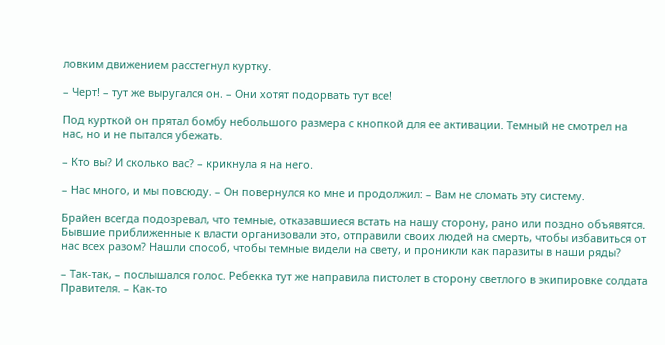ловким движением расстегнул куртку.

– Черт! – тут же выругался он. – Они хотят подорвать тут все!

Под курткой он прятал бомбу небольшого размера с кнопкой для ее активации. Темный не смотрел на нас, но и не пытался убежать.

– Кто вы? И сколько вас? – крикнула я на него.

– Нас много, и мы повсюду. – Он повернулся ко мне и продолжил: – Вам не сломать эту систему.

Брайен всегда подозревал, что темные, отказавшиеся встать на нашу сторону, рано или поздно объявятся. Бывшие приближенные к власти организовали это, отправили своих людей на смерть, чтобы избавиться от нас всех разом? Нашли способ, чтобы темные видели на свету, и проникли как паразиты в наши ряды?

– Так-так, – послышался голос. Ребекка тут же направила пистолет в сторону светлого в экипировке солдата Правителя. – Как-то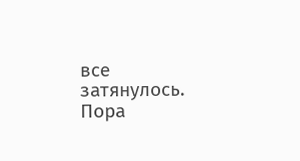все затянулось. Пора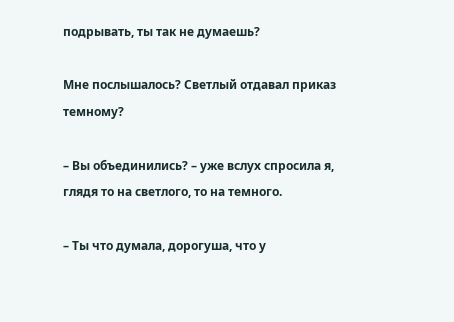подрывать, ты так не думаешь?

Мне послышалось? Светлый отдавал приказ темному?

– Вы объединились? – уже вслух спросила я, глядя то на светлого, то на темного.

– Ты что думала, дорогуша, что у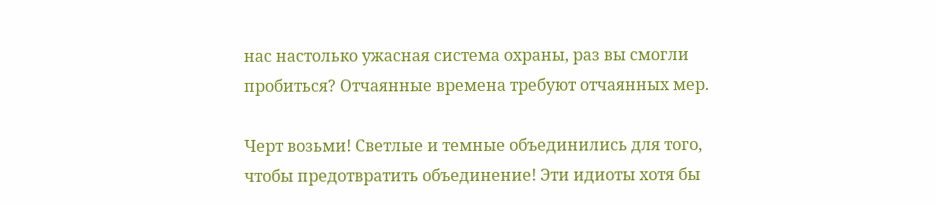нас настолько ужасная система охраны, раз вы смогли пробиться? Отчаянные времена требуют отчаянных мер.

Черт возьми! Светлые и темные объединились для того, чтобы предотвратить объединение! Эти идиоты хотя бы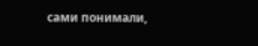сами понимали,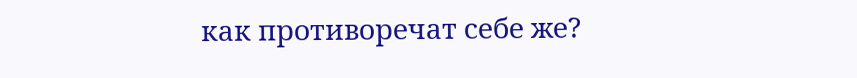как противоречат себе же?